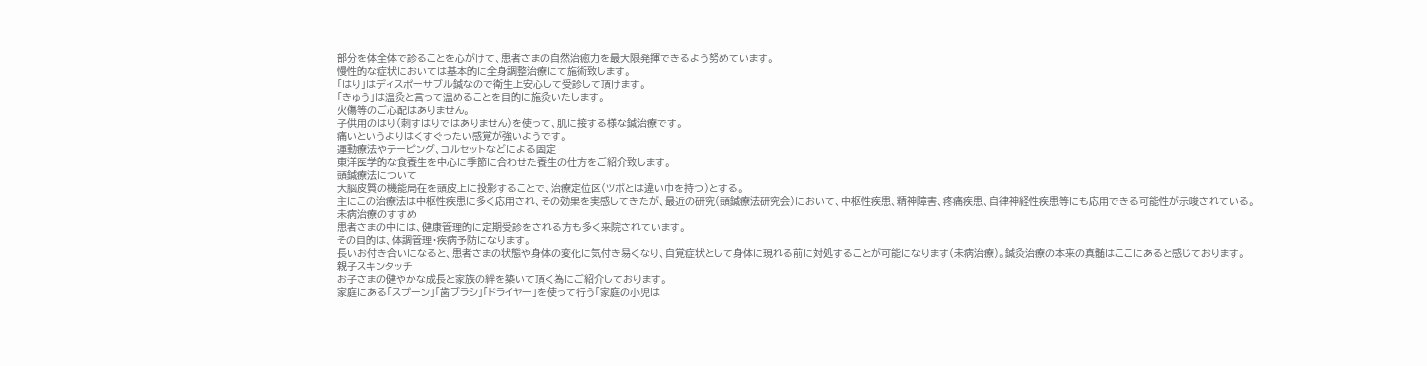部分を体全体で診ることを心がけて、患者さまの自然治癒力を最大限発揮できるよう努めています。
慢性的な症状においては基本的に全身調整治療にて施術致します。
「はり」はディスポーサブル鍼なので衛生上安心して受診して頂けます。
「きゅう」は温灸と言って温めることを目的に施灸いたします。
火傷等のご心配はありません。
子供用のはり(刺すはりではありません)を使って、肌に接する様な鍼治療です。
痛いというよりはくすぐったい感覚が強いようです。
運動療法やテーピング、コルセットなどによる固定
東洋医学的な食養生を中心に季節に合わせた養生の仕方をご紹介致します。
頭鍼療法について
大脳皮質の機能局在を頭皮上に投影することで、治療定位区(ツボとは違い巾を持つ)とする。
主にこの治療法は中枢性疾患に多く応用され、その効果を実感してきたが、最近の研究(頭鍼療法研究会)において、中枢性疾患、精神障害、疼痛疾患、自律神経性疾患等にも応用できる可能性が示唆されている。
未病治療のすすめ
患者さまの中には、健康管理的に定期受診をされる方も多く来院されています。
その目的は、体調管理・疾病予防になります。
長いお付き合いになると、患者さまの状態や身体の変化に気付き易くなり、自覚症状として身体に現れる前に対処することが可能になります(未病治療)。鍼灸治療の本来の真髄はここにあると感じております。
親子スキンタッチ
お子さまの健やかな成長と家族の絆を築いて頂く為にご紹介しております。
家庭にある「スプーン」「歯ブラシ」「ドライヤー」を使って行う「家庭の小児は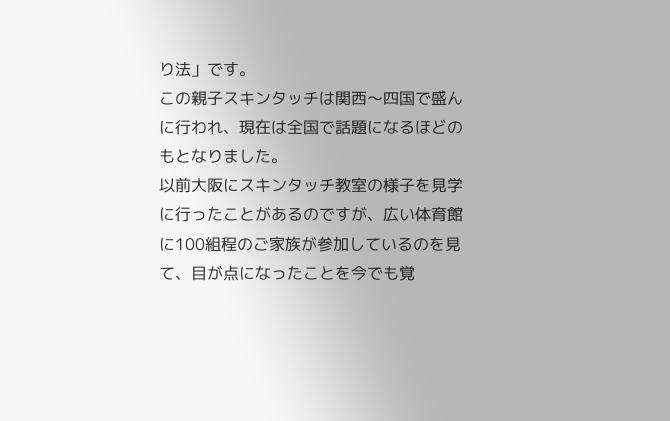り法」です。
この親子スキンタッチは関西〜四国で盛んに行われ、現在は全国で話題になるほどのもとなりました。
以前大阪にスキンタッチ教室の様子を見学に行ったことがあるのですが、広い体育館に100組程のご家族が参加しているのを見て、目が点になったことを今でも覚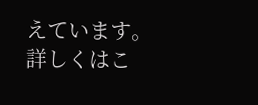えています。
詳しくはこ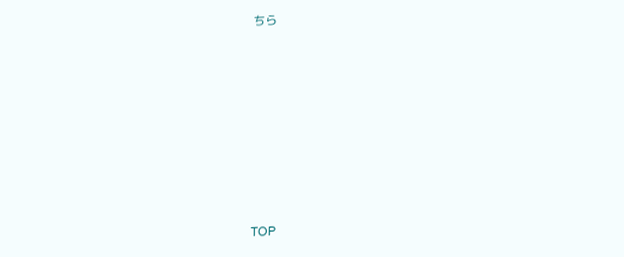ちら















TOP